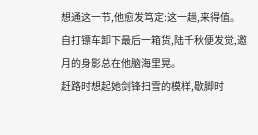想通这一节,他愈发笃定:这一趟,来得值。
自打镖车卸下最后一箱货,陆千秋便发觉,邀月的身影总在他脑海里晃。
赶路时想起她剑锋扫雪的模样,歇脚时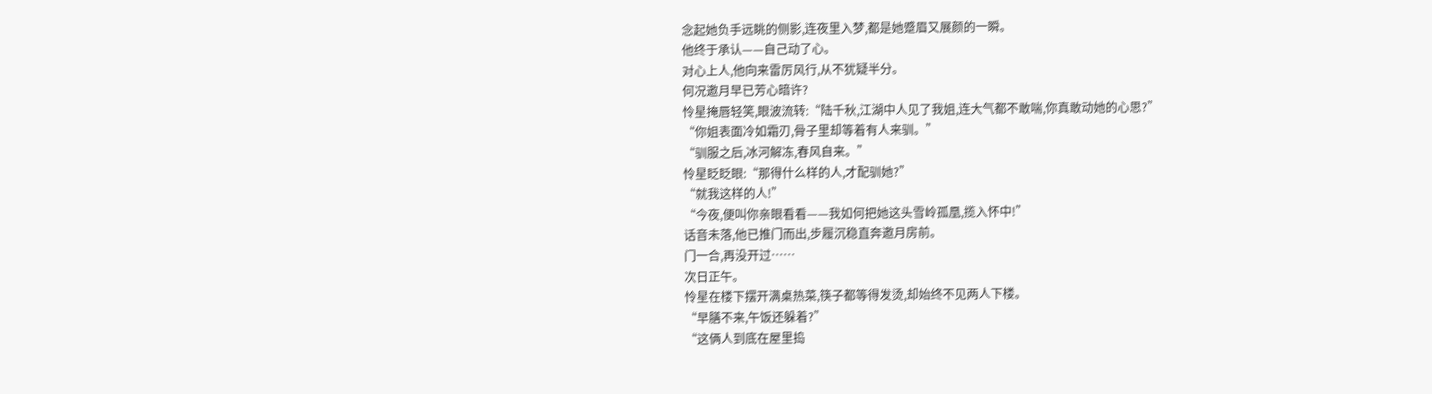念起她负手远眺的侧影,连夜里入梦,都是她蹙眉又展颜的一瞬。
他终于承认——自己动了心。
对心上人,他向来雷厉风行,从不犹疑半分。
何况邀月早已芳心暗许?
怜星掩唇轻笑,眼波流转:“陆千秋,江湖中人见了我姐,连大气都不敢喘,你真敢动她的心思?”
“你姐表面冷如霜刃,骨子里却等着有人来驯。”
“驯服之后,冰河解冻,春风自来。”
怜星眨眨眼:“那得什么样的人,才配驯她?”
“就我这样的人!”
“今夜,便叫你亲眼看看——我如何把她这头雪岭孤凰,揽入怀中!”
话音未落,他已推门而出,步履沉稳直奔邀月房前。
门一合,再没开过……
次日正午。
怜星在楼下摆开满桌热菜,筷子都等得发烫,却始终不见两人下楼。
“早膳不来,午饭还躲着?”
“这俩人到底在屋里捣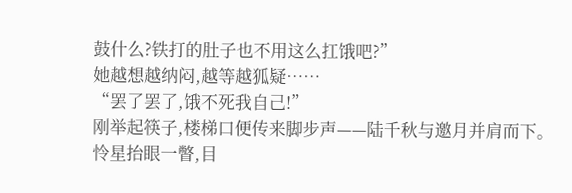鼓什么?铁打的肚子也不用这么扛饿吧?”
她越想越纳闷,越等越狐疑……
“罢了罢了,饿不死我自己!”
刚举起筷子,楼梯口便传来脚步声——陆千秋与邀月并肩而下。
怜星抬眼一瞥,目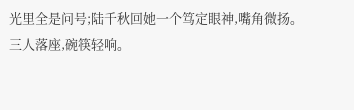光里全是问号;陆千秋回她一个笃定眼神,嘴角微扬。
三人落座,碗筷轻响。